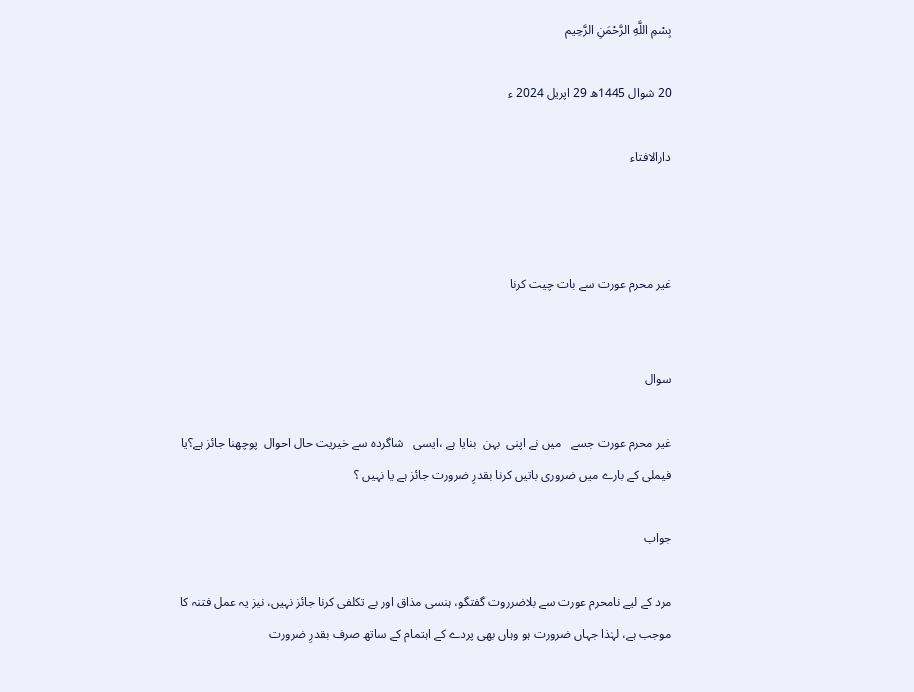بِسْمِ اللَّهِ الرَّحْمَنِ الرَّحِيم

20 شوال 1445ھ 29 اپریل 2024 ء

دارالافتاء



غیر محرم عورت سے بات چیت کرنا


سوال

غیر محرم عورت جسے   میں نے اپنی  بہن  بنایا ہے ،ایسی   شاگردہ سے خیریت حال احوال  پوچھنا جائز ہے؟یا فیملی کے بارے میں ضروری باتیں کرنا بقدرِ ضرورت جائز ہے یا نہیں ؟

جواب

مرد کے لیے نامحرم عورت سے بلاضرروت گفتگو، ہنسی مذاق اور بے تکلفی کرنا جائز نہیں، نیز یہ عمل فتنہ کا موجب ہے، لہٰذا جہاں ضرورت ہو وہاں بھی پردے کے اہتمام کے ساتھ صرف بقدرِ ضرورت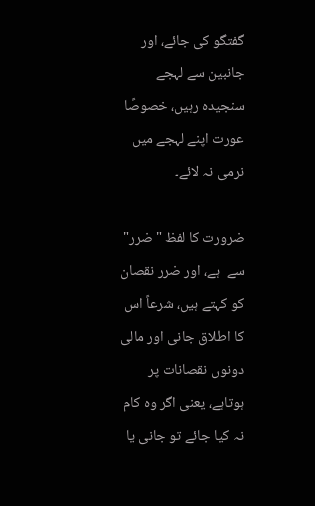گفتگو کی جائے، اور جانبین سے لہجے سنجیدہ رہیں، خصوصًا عورت اپنے لہجے میں نرمی نہ لائے۔

ضرورت کا لفظ "ضرر" سے  ہے، اور ضرر نقصان کو کہتے ہیں، شرعاً اس کا اطلاق جانی اور مالی دونوں نقصانات پر ہوتاہے، یعنی اگر وہ کام نہ کیا جائے تو جانی یا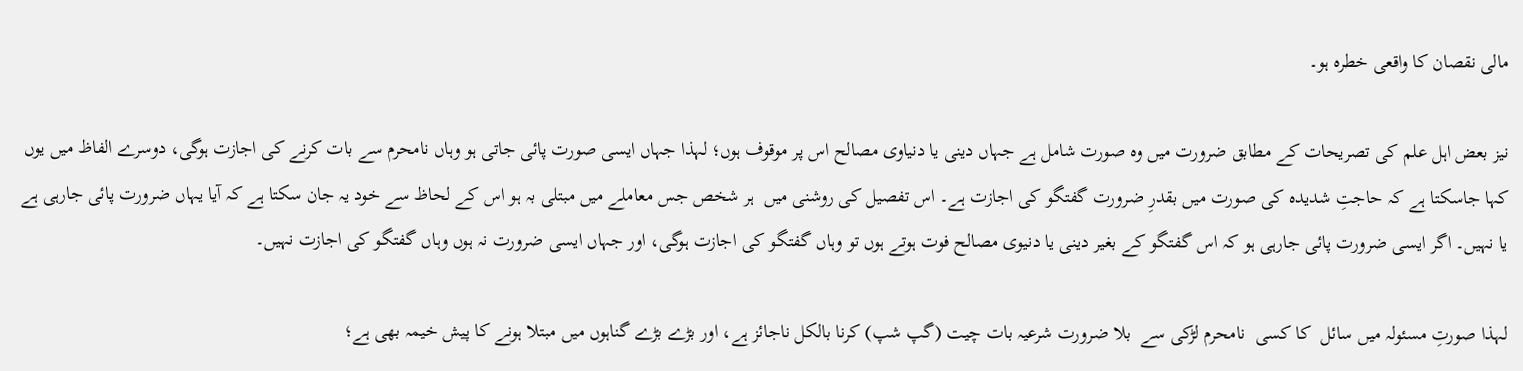مالی نقصان کا واقعی خطرہ ہو۔

نیز بعض اہل علم کی تصریحات کے مطابق ضرورت میں وہ صورت شامل ہے جہاں دینی یا دنیاوی مصالح اس پر موقوف ہوں؛ لہذا جہاں ایسی صورت پائی جاتی ہو وہاں نامحرم سے بات کرنے کی اجازت ہوگی، دوسرے الفاظ میں یوں کہا جاسکتا ہے کہ حاجتِ شدیدہ کی صورت میں بقدرِ ضرورت گفتگو کی اجازت ہے۔ اس تفصیل کی روشنی میں  ہر شخص جس معاملے میں مبتلی بہ ہو اس کے لحاظ سے خود یہ جان سکتا ہے کہ آیا یہاں ضرورت پائی جارہی ہے یا نہیں۔ اگر ایسی ضرورت پائی جارہی ہو کہ اس گفتگو کے بغیر دینی یا دنیوی مصالح فوت ہوتے ہوں تو وہاں گفتگو کی اجازت ہوگی، اور جہاں ایسی ضرورت نہ ہوں وہاں گفتگو کی اجازت نہیں۔

لہذا صورتِ مسئولہ میں سائل  کا کسی  نامحرم لڑکی سے  بلا ضرورت شرعیہ بات چیت (گپ شپ) کرنا بالکل ناجائز ہے، اور بڑے بڑے گناہوں میں مبتلا ہونے کا پیش خیمہ بھی ہے؛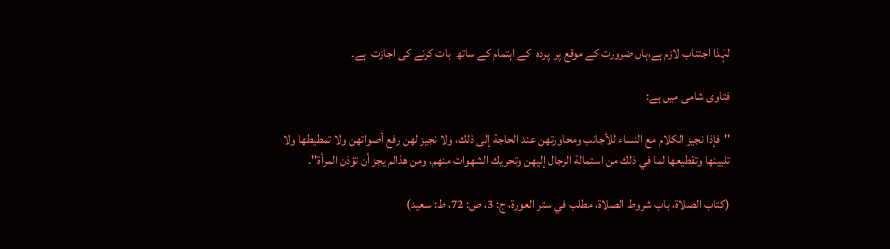لہٰذا اجتناب لازم ہے،ہاں ضرورت کے موقع پر  پردہ  کے اہتمام کے ساتھ  بات کرنے کی اجازت  ہے۔

فتاوی شامی میں ہے:

''فإذا ‌نجيز الكلام مع النساء للأجانب ومحاورتهن عند الحاجة إلى ذلك، ولا ‌نجيز لهن رفع أصواتهن ولا تمطيطها ولا تليينها وتقطيعها لما في ذلك من استمالة الرجال إليهن وتحريك الشهوات منهم، ومن هذالم يجز أن تؤذن المرأة''.

(کتاب الصلاۃ، باب شروط الصلاة، مطلب في ستر العورة، ج: 3، ص: 72، ط: سعید)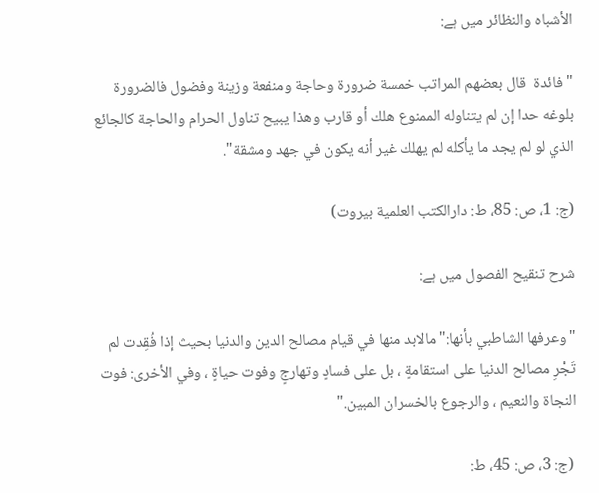الأشباه والنظائر میں ہے:

"فائدة  قال بعضهم المراتب خمسة ضرورة وحاجة ومنفعة وزينة وفضول فالضرورة بلوغه حدا إن لم يتناوله الممنوع هلك أو قارب وهذا يبيح تناول الحرام والحاجة كالجائع الذي لو لم يجد ما يأكله لم يهلك غير أنه يكون في جهد ومشقة".

(ج: 1، ص: 85، ط: دارالکتب العلمیة بیروت)

شرح تنقيح الفصول میں ہے:

"وعرفها الشاطبي بأنها:"مالابد منها في قيام مصالح الدين والدنيا بحيث إذا فُقِدت لم تَجْرِ مصالح الدنيا على استقامةٍ ، بل على فسادٍ وتهارجٍ وفوت حياةٍ ، وفي الأخرى: فوت النجاة والنعيم ، والرجوع بالخسران المبين."

 (ج: 3، ص: 45، ط: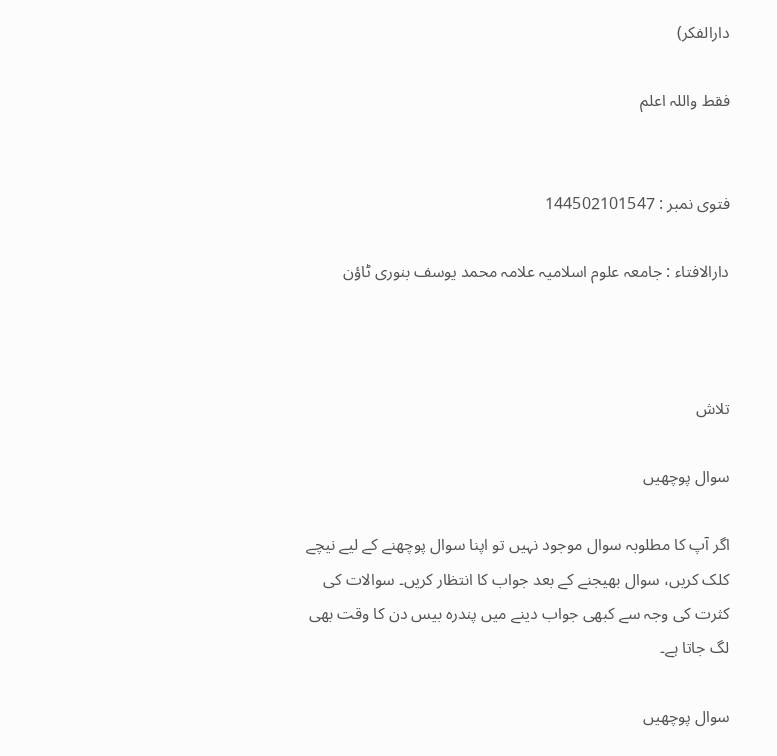دارالفکر)

فقط واللہ اعلم


فتوی نمبر : 144502101547

دارالافتاء : جامعہ علوم اسلامیہ علامہ محمد یوسف بنوری ٹاؤن



تلاش

سوال پوچھیں

اگر آپ کا مطلوبہ سوال موجود نہیں تو اپنا سوال پوچھنے کے لیے نیچے کلک کریں، سوال بھیجنے کے بعد جواب کا انتظار کریں۔ سوالات کی کثرت کی وجہ سے کبھی جواب دینے میں پندرہ بیس دن کا وقت بھی لگ جاتا ہے۔

سوال پوچھیں